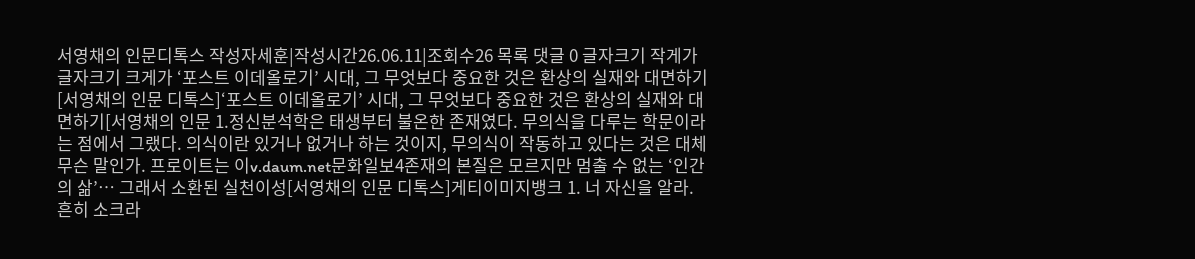서영채의 인문디톡스 작성자세훈|작성시간26.06.11|조회수26 목록 댓글 0 글자크기 작게가 글자크기 크게가 ‘포스트 이데올로기’ 시대, 그 무엇보다 중요한 것은 환상의 실재와 대면하기[서영채의 인문 디톡스]‘포스트 이데올로기’ 시대, 그 무엇보다 중요한 것은 환상의 실재와 대면하기[서영채의 인문 1.정신분석학은 태생부터 불온한 존재였다. 무의식을 다루는 학문이라는 점에서 그랬다. 의식이란 있거나 없거나 하는 것이지, 무의식이 작동하고 있다는 것은 대체 무슨 말인가. 프로이트는 이v.daum.net문화일보4존재의 본질은 모르지만 멈출 수 없는 ‘인간의 삶’… 그래서 소환된 실천이성[서영채의 인문 디톡스]게티이미지뱅크 1. 너 자신을 알라. 흔히 소크라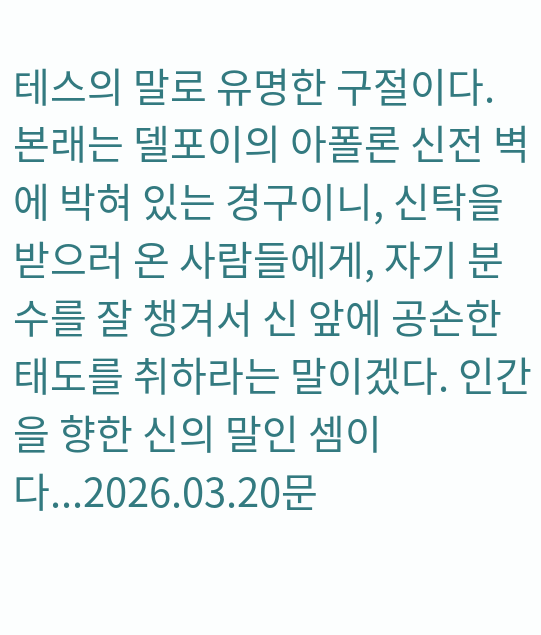테스의 말로 유명한 구절이다. 본래는 델포이의 아폴론 신전 벽에 박혀 있는 경구이니, 신탁을 받으러 온 사람들에게, 자기 분수를 잘 챙겨서 신 앞에 공손한 태도를 취하라는 말이겠다. 인간을 향한 신의 말인 셈이다...2026.03.20문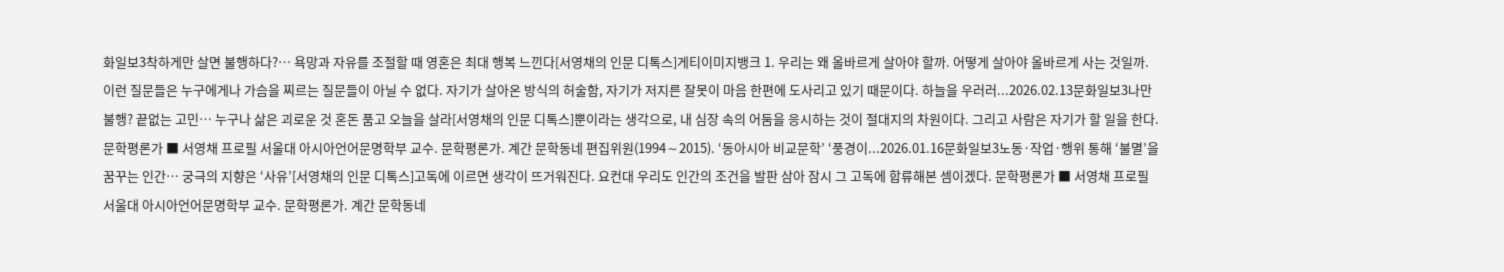화일보3착하게만 살면 불행하다?… 욕망과 자유를 조절할 때 영혼은 최대 행복 느낀다[서영채의 인문 디톡스]게티이미지뱅크 1. 우리는 왜 올바르게 살아야 할까. 어떻게 살아야 올바르게 사는 것일까. 이런 질문들은 누구에게나 가슴을 찌르는 질문들이 아닐 수 없다. 자기가 살아온 방식의 허술함, 자기가 저지른 잘못이 마음 한편에 도사리고 있기 때문이다. 하늘을 우러러...2026.02.13문화일보3나만 불행? 끝없는 고민… 누구나 삶은 괴로운 것 혼돈 품고 오늘을 살라[서영채의 인문 디톡스]뿐이라는 생각으로, 내 심장 속의 어둠을 응시하는 것이 절대지의 차원이다. 그리고 사람은 자기가 할 일을 한다. 문학평론가 ■ 서영채 프로필 서울대 아시아언어문명학부 교수. 문학평론가. 계간 문학동네 편집위원(1994∼2015). ‘동아시아 비교문학’ ‘풍경이...2026.01.16문화일보3노동·작업·행위 통해 ‘불멸’을 꿈꾸는 인간… 궁극의 지향은 ‘사유’[서영채의 인문 디톡스]고독에 이르면 생각이 뜨거워진다. 요컨대 우리도 인간의 조건을 발판 삼아 잠시 그 고독에 합류해본 셈이겠다. 문학평론가 ■ 서영채 프로필 서울대 아시아언어문명학부 교수. 문학평론가. 계간 문학동네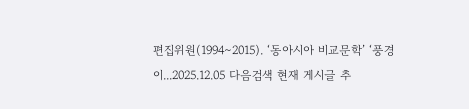편집위원(1994∼2015). ‘동아시아 비교문학’ ‘풍경이...2025.12.05 다음검색 현재 게시글 추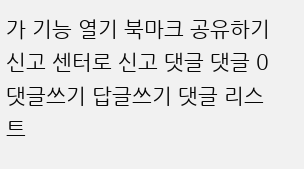가 기능 열기 북마크 공유하기 신고 센터로 신고 댓글 댓글 0 댓글쓰기 답글쓰기 댓글 리스트